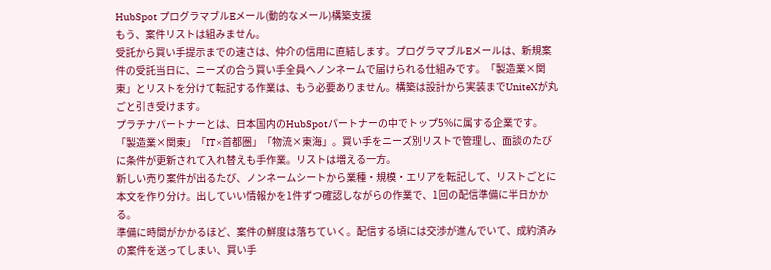HubSpot プログラマブルEメール(動的なメール)構築支援
もう、案件リストは組みません。
受託から買い手提示までの速さは、仲介の信用に直結します。プログラマブルEメールは、新規案件の受託当日に、ニーズの合う買い手全員へノンネームで届けられる仕組みです。「製造業×関東」とリストを分けて転記する作業は、もう必要ありません。構築は設計から実装までUniteXが丸ごと引き受けます。
プラチナパートナーとは、日本国内のHubSpotパートナーの中でトップ5%に属する企業です。
「製造業×関東」「IT×首都圏」「物流×東海」。買い手をニーズ別リストで管理し、面談のたびに条件が更新されて入れ替えも手作業。リストは増える一方。
新しい売り案件が出るたび、ノンネームシートから業種・規模・エリアを転記して、リストごとに本文を作り分け。出していい情報かを1件ずつ確認しながらの作業で、1回の配信準備に半日かかる。
準備に時間がかかるほど、案件の鮮度は落ちていく。配信する頃には交渉が進んでいて、成約済みの案件を送ってしまい、買い手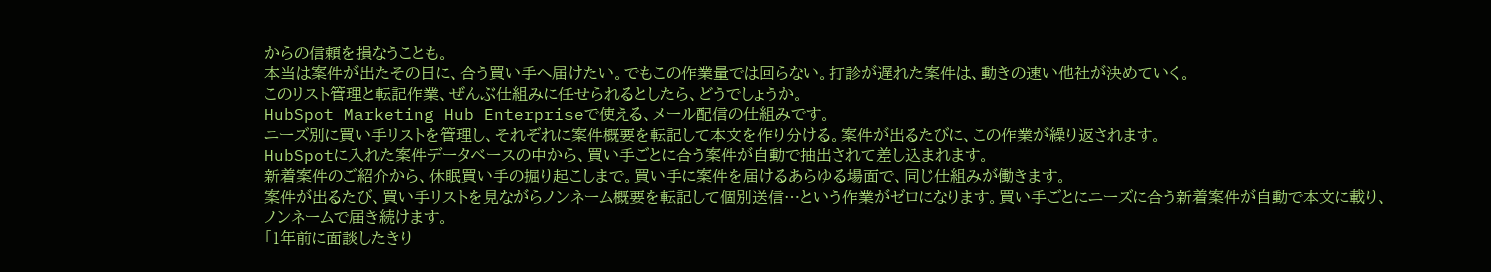からの信頼を損なうことも。
本当は案件が出たその日に、合う買い手へ届けたい。でもこの作業量では回らない。打診が遅れた案件は、動きの速い他社が決めていく。
このリスト管理と転記作業、ぜんぶ仕組みに任せられるとしたら、どうでしょうか。
HubSpot Marketing Hub Enterpriseで使える、メール配信の仕組みです。
ニーズ別に買い手リストを管理し、それぞれに案件概要を転記して本文を作り分ける。案件が出るたびに、この作業が繰り返されます。
HubSpotに入れた案件データベースの中から、買い手ごとに合う案件が自動で抽出されて差し込まれます。
新着案件のご紹介から、休眠買い手の掘り起こしまで。買い手に案件を届けるあらゆる場面で、同じ仕組みが働きます。
案件が出るたび、買い手リストを見ながらノンネーム概要を転記して個別送信…という作業がゼロになります。買い手ごとにニーズに合う新着案件が自動で本文に載り、ノンネームで届き続けます。
「1年前に面談したきり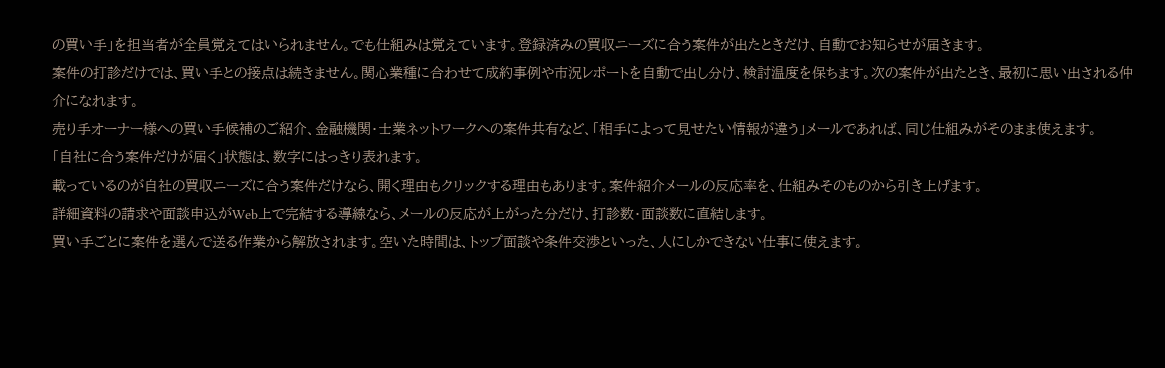の買い手」を担当者が全員覚えてはいられません。でも仕組みは覚えています。登録済みの買収ニーズに合う案件が出たときだけ、自動でお知らせが届きます。
案件の打診だけでは、買い手との接点は続きません。関心業種に合わせて成約事例や市況レポートを自動で出し分け、検討温度を保ちます。次の案件が出たとき、最初に思い出される仲介になれます。
売り手オーナー様への買い手候補のご紹介、金融機関・士業ネットワークへの案件共有など、「相手によって見せたい情報が違う」メールであれば、同じ仕組みがそのまま使えます。
「自社に合う案件だけが届く」状態は、数字にはっきり表れます。
載っているのが自社の買収ニーズに合う案件だけなら、開く理由もクリックする理由もあります。案件紹介メールの反応率を、仕組みそのものから引き上げます。
詳細資料の請求や面談申込がWeb上で完結する導線なら、メールの反応が上がった分だけ、打診数・面談数に直結します。
買い手ごとに案件を選んで送る作業から解放されます。空いた時間は、トップ面談や条件交渉といった、人にしかできない仕事に使えます。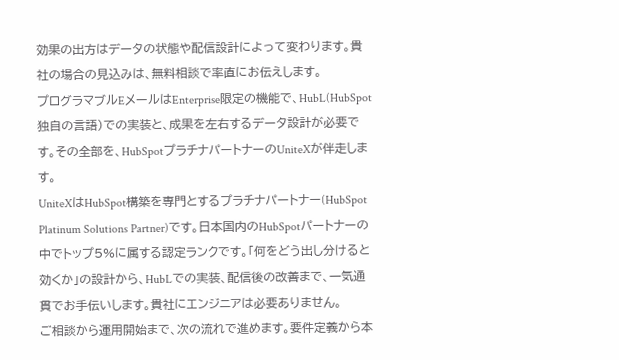効果の出方はデータの状態や配信設計によって変わります。貴社の場合の見込みは、無料相談で率直にお伝えします。
プログラマブルEメールはEnterprise限定の機能で、HubL(HubSpot独自の言語)での実装と、成果を左右するデータ設計が必要です。その全部を、HubSpotプラチナパートナーのUniteXが伴走します。
UniteXはHubSpot構築を専門とするプラチナパートナー(HubSpot Platinum Solutions Partner)です。日本国内のHubSpotパートナーの中でトップ5%に属する認定ランクです。「何をどう出し分けると効くか」の設計から、HubLでの実装、配信後の改善まで、一気通貫でお手伝いします。貴社にエンジニアは必要ありません。
ご相談から運用開始まで、次の流れで進めます。要件定義から本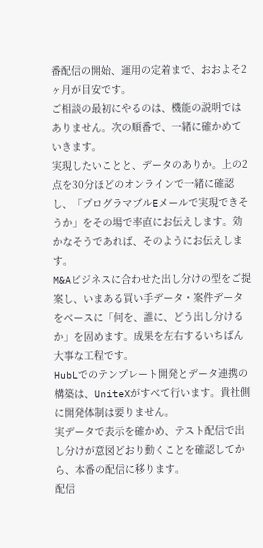番配信の開始、運用の定着まで、おおよそ2ヶ月が目安です。
ご相談の最初にやるのは、機能の説明ではありません。次の順番で、一緒に確かめていきます。
実現したいことと、データのありか。上の2点を30分ほどのオンラインで一緒に確認し、「プログラマブルEメールで実現できそうか」をその場で率直にお伝えします。効かなそうであれば、そのようにお伝えします。
M&Aビジネスに合わせた出し分けの型をご提案し、いまある買い手データ・案件データをベースに「何を、誰に、どう出し分けるか」を固めます。成果を左右するいちばん大事な工程です。
HubLでのテンプレート開発とデータ連携の構築は、UniteXがすべて行います。貴社側に開発体制は要りません。
実データで表示を確かめ、テスト配信で出し分けが意図どおり動くことを確認してから、本番の配信に移ります。
配信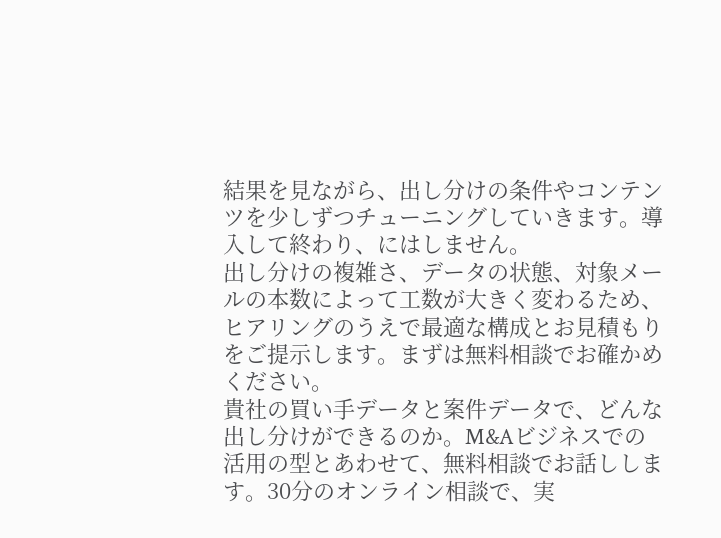結果を見ながら、出し分けの条件やコンテンツを少しずつチューニングしていきます。導入して終わり、にはしません。
出し分けの複雑さ、データの状態、対象メールの本数によって工数が大きく変わるため、ヒアリングのうえで最適な構成とお見積もりをご提示します。まずは無料相談でお確かめください。
貴社の買い手データと案件データで、どんな出し分けができるのか。M&Aビジネスでの活用の型とあわせて、無料相談でお話しします。30分のオンライン相談で、実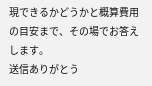現できるかどうかと概算費用の目安まで、その場でお答えします。
送信ありがとう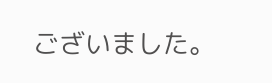ございました。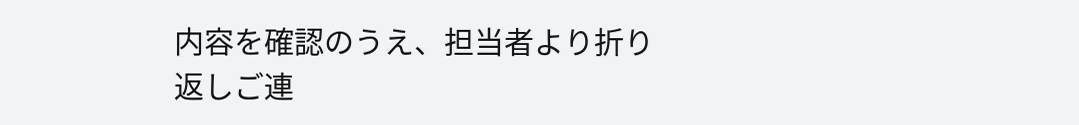内容を確認のうえ、担当者より折り返しご連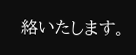絡いたします。